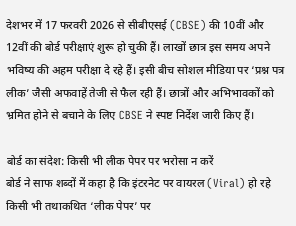देशभर में 17 फरवरी 2026 से सीबीएसई (CBSE) की 10वीं और 12वीं की बोर्ड परीक्षाएं शुरू हो चुकी हैं। लाखों छात्र इस समय अपने भविष्य की अहम परीक्षा दे रहे हैं। इसी बीच सोशल मीडिया पर ‘प्रश्न पत्र लीक’ जैसी अफवाहें तेजी से फैल रही हैं। छात्रों और अभिभावकों को भ्रमित होने से बचाने के लिए CBSE ने स्पष्ट निर्देश जारी किए हैं।

बोर्ड का संदेश: किसी भी लीक पेपर पर भरोसा न करें
बोर्ड ने साफ शब्दों में कहा है कि इंटरनेट पर वायरल (Viral) हो रहे किसी भी तथाकथित ‘लीक पेपर’ पर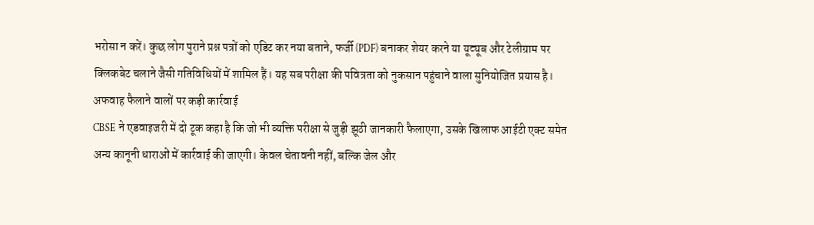भरोसा न करें। कुछ लोग पुराने प्रश्न पत्रों को एडिट कर नया बताने, फर्जी (PDF) बनाकर शेयर करने या यूट्यूब और टेलीग्राम पर क्लिकबेट चलाने जैसी गतिविधियों में शामिल हैं। यह सब परीक्षा की पवित्रता को नुकसान पहुंचाने वाला सुनियोजित प्रयास है।
अफवाह फैलाने वालों पर कड़ी कार्रवाई
CBSE ने एडवाइजरी में दो टूक कहा है कि जो भी व्यक्ति परीक्षा से जुड़ी झूठी जानकारी फैलाएगा, उसके खिलाफ आईटी एक्ट समेत अन्य कानूनी धाराओं में कार्रवाई की जाएगी। केवल चेतावनी नहीं, बल्कि जेल और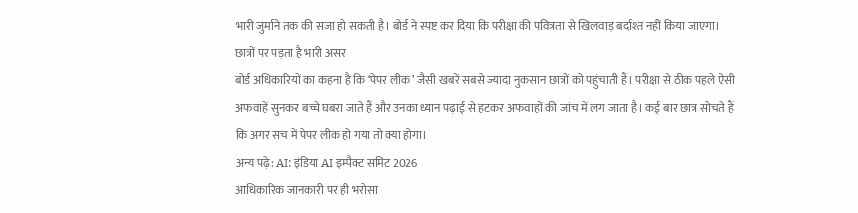भारी जुर्माने तक की सजा हो सकती है। बोर्ड ने स्पष्ट कर दिया कि परीक्षा की पवित्रता से खिलवाड़ बर्दाश्त नहीं किया जाएगा।
छात्रों पर पड़ता है भारी असर
बोर्ड अधिकारियों का कहना है कि ‘पेपर लीक’ जैसी खबरें सबसे ज्यादा नुकसान छात्रों को पहुंचाती हैं। परीक्षा से ठीक पहले ऐसी अफवाहें सुनकर बच्चे घबरा जाते हैं और उनका ध्यान पढ़ाई से हटकर अफवाहों की जांच में लग जाता है। कई बार छात्र सोचते हैं कि अगर सच में पेपर लीक हो गया तो क्या होगा।
अन्य पढ़े: AI: इंडिया AI इम्पैक्ट समिट 2026
आधिकारिक जानकारी पर ही भरोसा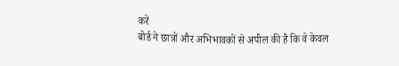करें
बोर्ड ने छात्रों और अभिभावकों से अपील की है कि वे केवल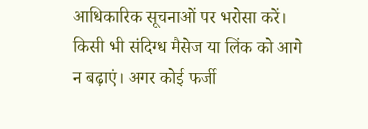आधिकारिक सूचनाओं पर भरोसा करें। किसी भी संदिग्ध मैसेज या लिंक को आगे न बढ़ाएं। अगर कोई फर्जी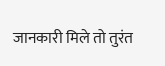जानकारी मिले तो तुरंत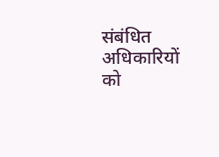संबंधित अधिकारियों को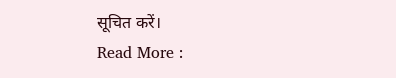सूचित करें।
Read More :